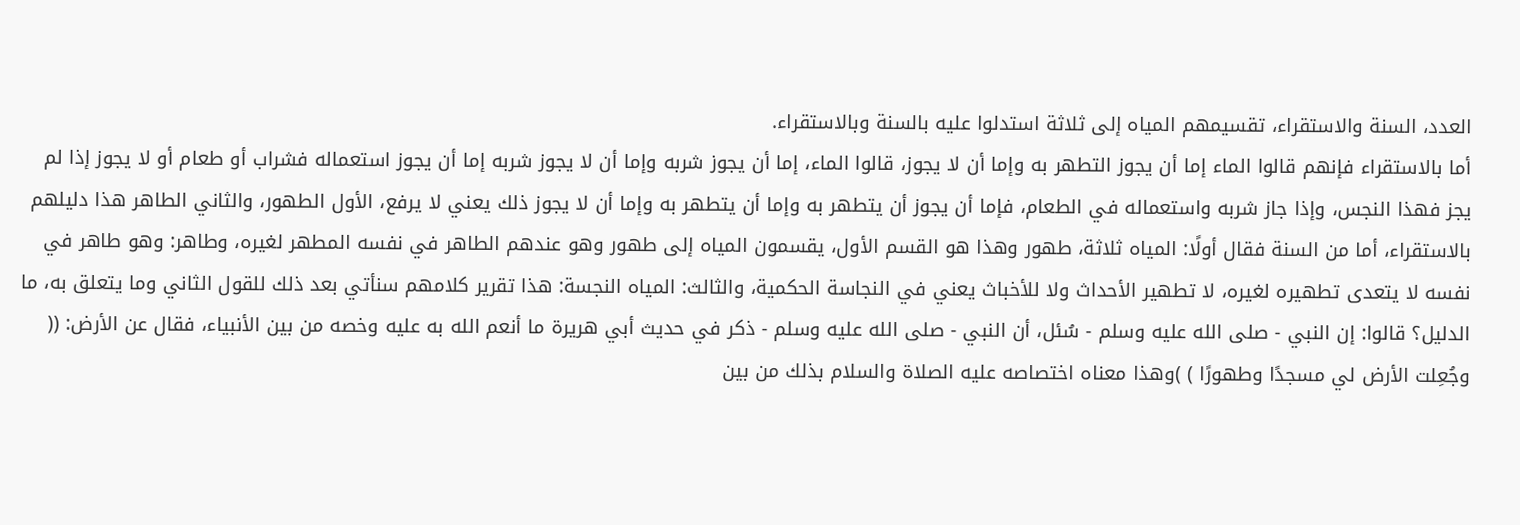العدد، السنة والاستقراء، تقسيمهم المياه إلى ثلاثة استدلوا عليه بالسنة وبالاستقراء.
أما بالاستقراء فإنهم قالوا الماء إما أن يجوز التطهر به وإما أن لا يجوز، قالوا الماء، إما أن يجوز شربه وإما أن لا يجوز شربه إما أن يجوز استعماله فشراب أو طعام أو لا يجوز إذا لم يجز فهذا النجس، وإذا جاز شربه واستعماله في الطعام، فإما أن يجوز أن يتطهر به وإما أن يتطهر به وإما أن لا يجوز ذلك يعني لا يرفع، الأول الطهور، والثاني الطاهر هذا دليلهم بالاستقراء، أما من السنة فقال أولًا: المياه ثلاثة، طهور وهذا هو القسم الأول، يقسمون المياه إلى طهور وهو عندهم الطاهر في نفسه المطهر لغيره، وطاهر: وهو طاهر في نفسه لا يتعدى تطهيره لغيره، لا تطهير الأحداث ولا للأخباث يعني في النجاسة الحكمية، والثالث: المياه النجسة: هذا تقرير كلامهم سنأتي بعد ذلك للقول الثاني وما يتعلق به، ما الدليل؟ قالوا: إن النبي - صلى الله عليه وسلم - سُئل، أن النبي - صلى الله عليه وسلم - ذكر في حديث أبي هريرة ما أنعم الله به عليه وخصه من بين الأنبياء، فقال عن الأرض: (( وجُعِلت الأرض لي مسجدًا وطهورًا ) )وهذا معناه اختصاصه عليه الصلاة والسلام بذلك من بين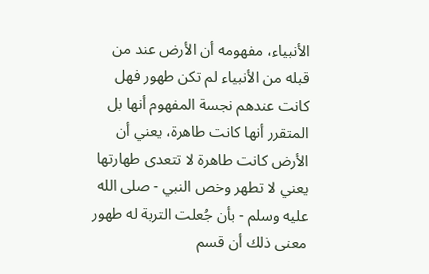الأنبياء، مفهومه أن الأرض عند من قبله من الأنبياء لم تكن طهور فهل كانت عندهم نجسة المفهوم أنها بل المتقرر أنها كانت طاهرة، يعني أن الأرض كانت طاهرة لا تتعدى طهارتها يعني لا تطهر وخص النبي - صلى الله عليه وسلم - بأن جُعلت التربة له طهور معنى ذلك أن قسم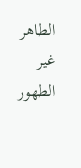الطاهر غير الطهور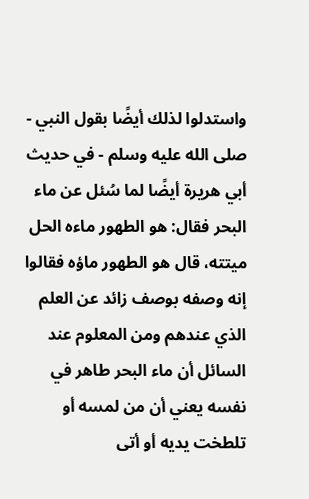واستدلوا لذلك أيضًا بقول النبي - صلى الله عليه وسلم - في حديث أبي هريرة أيضًا لما سُئل عن ماء البحر فقال: هو الطهور ماءه الحل ميتته، قال هو الطهور ماؤه فقالوا إنه وصفه بوصف زائد عن العلم الذي عندهم ومن المعلوم عند السائل أن ماء البحر طاهر في نفسه يعني أن من لمسه أو تلطخت يديه أو أتى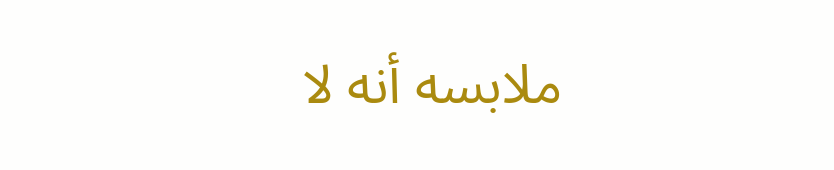ملابسه أنه لا